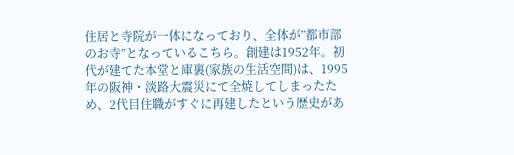住居と寺院が一体になっており、全体が”都市部のお寺”となっているこちら。創建は1952年。初代が建てた本堂と庫裏(家族の生活空間)は、1995年の阪神・淡路大震災にて全焼してしまったため、2代目住職がすぐに再建したという歴史があ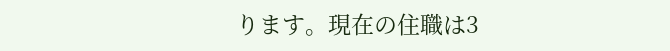ります。現在の住職は3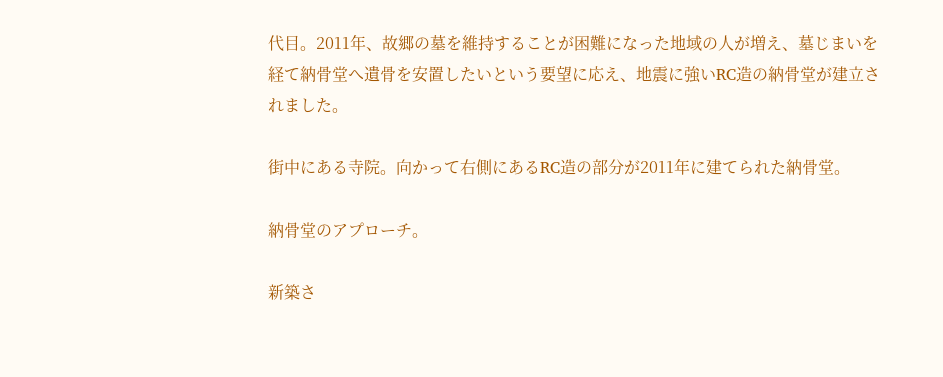代目。2011年、故郷の墓を維持することが困難になった地域の人が増え、墓じまいを経て納骨堂へ遺骨を安置したいという要望に応え、地震に強いRC造の納骨堂が建立されました。

街中にある寺院。向かって右側にあるRC造の部分が2011年に建てられた納骨堂。

納骨堂のアプローチ。

新築さ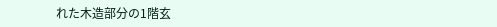れた木造部分の1階玄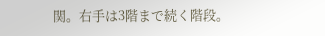関。右手は3階まで続く階段。